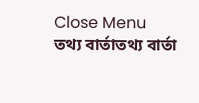Close Menu
তথ্য বার্তাতথ্য বার্তা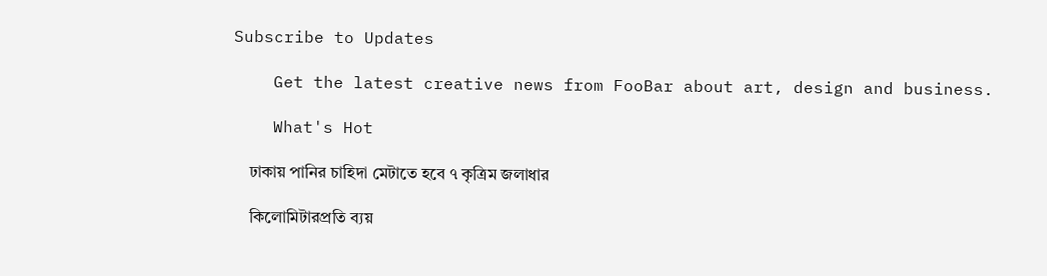Subscribe to Updates

    Get the latest creative news from FooBar about art, design and business.

    What's Hot

    ঢাকায় পানির চাহিদা মেটাতে হবে ৭ কৃত্রিম জলাধার

    কিলোমিটারপ্রতি ব্যয়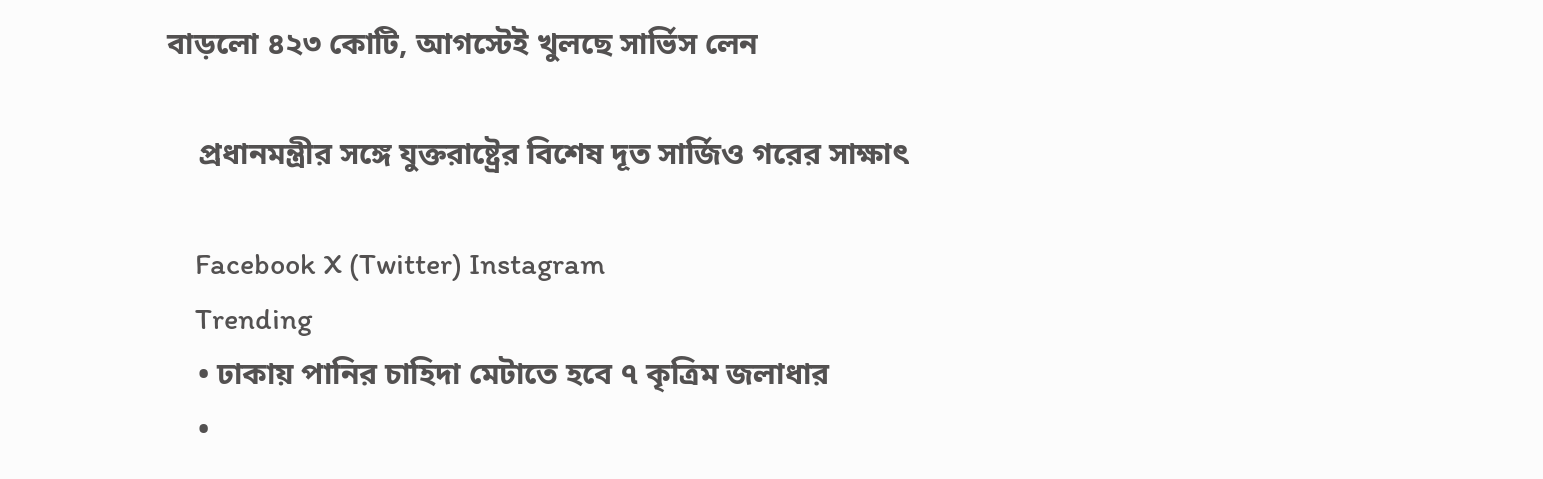বাড়লো ৪২৩ কোটি, আগস্টেই খুলছে সার্ভিস লেন

    প্রধানমন্ত্রীর সঙ্গে যুক্তরাষ্ট্রের বিশেষ দূত সার্জিও গরের সাক্ষাৎ

    Facebook X (Twitter) Instagram
    Trending
    • ঢাকায় পানির চাহিদা মেটাতে হবে ৭ কৃত্রিম জলাধার
    •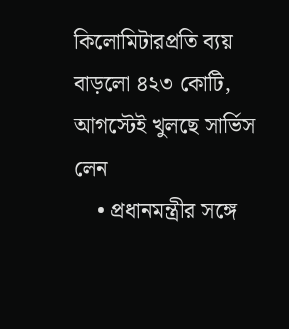কিলোমিটারপ্রতি ব্যয় বাড়লো ৪২৩ কোটি, আগস্টেই খুলছে সার্ভিস লেন
    • প্রধানমন্ত্রীর সঙ্গে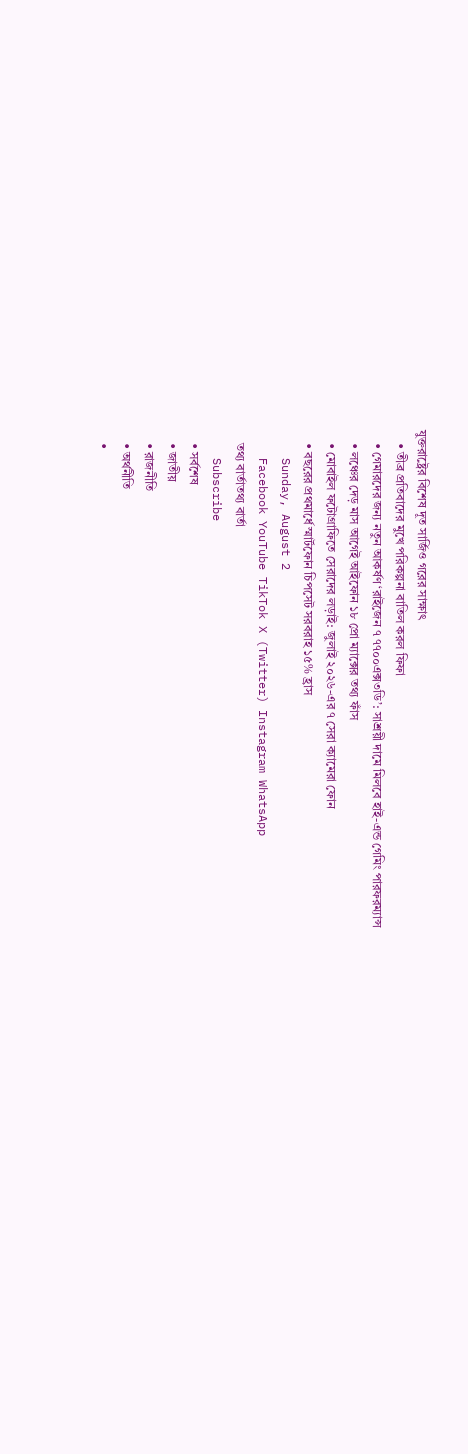যুক্তরাষ্ট্রের বিশেষ দূত সার্জিও গরের সাক্ষাৎ
    • তীব্র প্রতিবাদের মুখে পরিকল্পনা বাতিল করল ফিফা
    • গেমারদের জন্য নতুন আকর্ষণ ‘রাইজেন ৭ ৭৭০০এক্স৩ডি’: সাশ্রয়ী দামে মিলবে হাই-এন্ড গেমিং পারফরম্যান্স
    • লঞ্চের দেড় মাস আগেই আইফোন ১৮ প্রো ম্যাক্সের তথ্য ফাঁস
    • মোবাইল ফটোগ্রাফিতে সেরাদের লড়াই: জুলাই ২০২৬-এর ৭ সেরা ক্যামেরা ফোন
    • বছরের প্রথমার্ধে স্মার্টফোন চিপসেট সরবরাহ ১৫% হ্রাস
    Sunday, August 2
    Facebook YouTube TikTok X (Twitter) Instagram WhatsApp
    তথ্য বার্তাতথ্য বার্তা
    Subscribe
    • সর্বশেষ
    • জাতীয়
    • রাজনীতি
    • অর্থনীতি
    •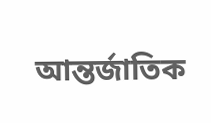আন্তর্জাতিক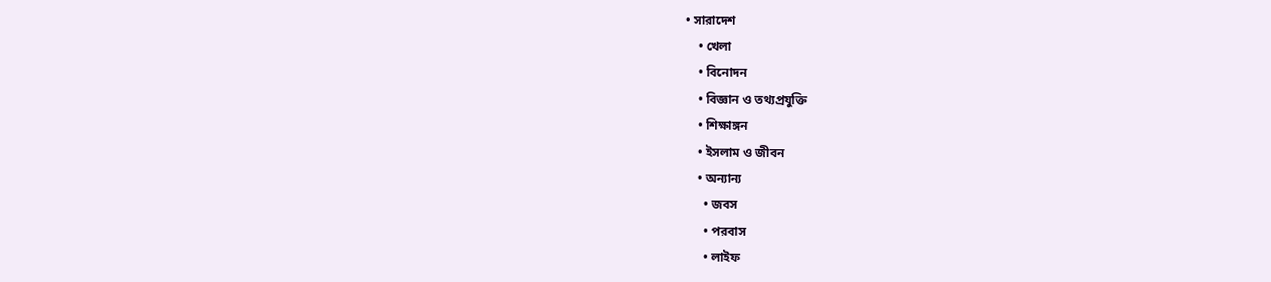• সারাদেশ
    • খেলা
    • বিনোদন
    • বিজ্ঞান ও তথ্যপ্রযুক্তি
    • শিক্ষাঙ্গন
    • ইসলাম ও জীবন
    • অন্যান্য
      • জবস
      • পরবাস
      • লাইফ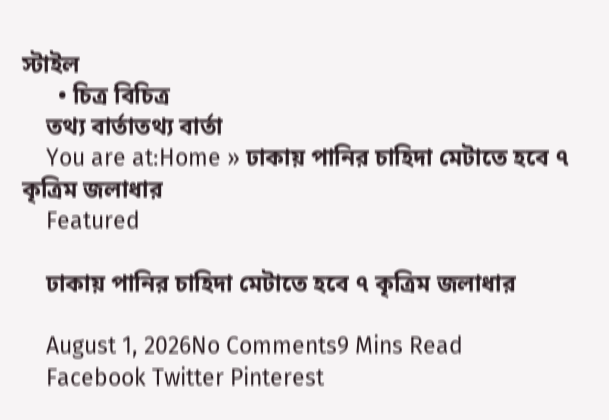স্টাইল
      • চিত্র বিচিত্র
    তথ্য বার্তাতথ্য বার্তা
    You are at:Home » ঢাকায় পানির চাহিদা মেটাতে হবে ৭ কৃত্রিম জলাধার
    Featured

    ঢাকায় পানির চাহিদা মেটাতে হবে ৭ কৃত্রিম জলাধার

    August 1, 2026No Comments9 Mins Read
    Facebook Twitter Pinterest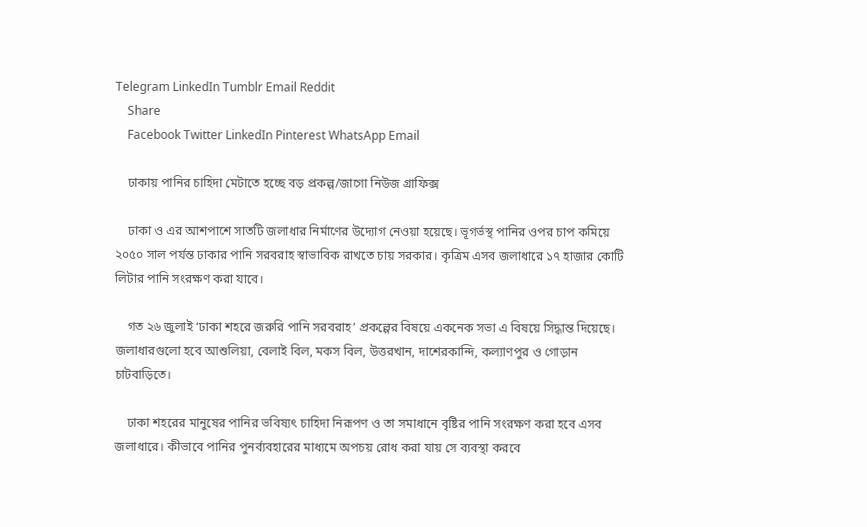Telegram LinkedIn Tumblr Email Reddit
    Share
    Facebook Twitter LinkedIn Pinterest WhatsApp Email

    ঢাকায় পানির চাহিদা মেটাতে হচ্ছে বড় প্রকল্প/জাগো নিউজ গ্রাফিক্স

    ঢাকা ও এর আশপাশে সাতটি জলাধার নির্মাণের উদ্যোগ নেওয়া হয়েছে। ভূগর্ভস্থ পানির ওপর চাপ কমিয়ে ২০৫০ সাল পর্যন্ত ঢাকার পানি সরবরাহ স্বাভাবিক রাখতে চায় সরকার। কৃত্রিম এসব জলাধারে ১৭ হাজার কোটি লিটার পানি সংরক্ষণ করা যাবে।

    গত ২৬ জুলাই ‘ঢাকা শহরে জরুরি পানি সরবরাহ’ প্রকল্পের বিষয়ে একনেক সভা এ বিষয়ে সিদ্ধান্ত দিয়েছে। জলাধারগুলো হবে আশুলিয়া, বেলাই বিল, মকস বিল, উত্তরখান, দাশেরকান্দি, কল্যাণপুর ও গোড়ান চাটবাড়িতে।

    ঢাকা শহরের মানুষের পানির ভবিষ্যৎ চাহিদা নিরূপণ ও তা সমাধানে বৃষ্টির পানি সংরক্ষণ করা হবে এসব জলাধারে। কীভাবে পানির পুনর্ব্যবহারের মাধ্যমে অপচয় রোধ করা যায় সে ব্যবস্থা করবে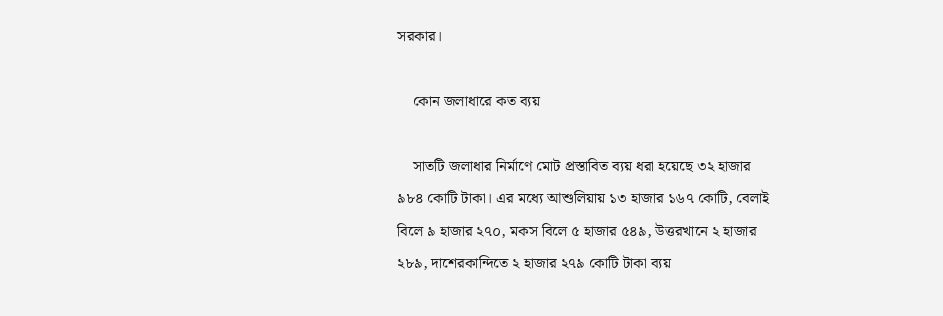সরকার।

    কোন জলাধারে কত ব্যয়

    সাতটি জলাধার নির্মাণে মোট প্রস্তাবিত ব্যয় ধরা হয়েছে ৩২ হাজার ৯৮৪ কোটি টাকা। এর মধ্যে আশুলিয়ায় ১৩ হাজার ১৬৭ কোটি, বেলাই বিলে ৯ হাজার ২৭০, মকস বিলে ৫ হাজার ৫৪৯, উত্তরখানে ২ হাজার ২৮৯, দাশেরকান্দিতে ২ হাজার ২৭৯ কোটি টাকা ব্যয়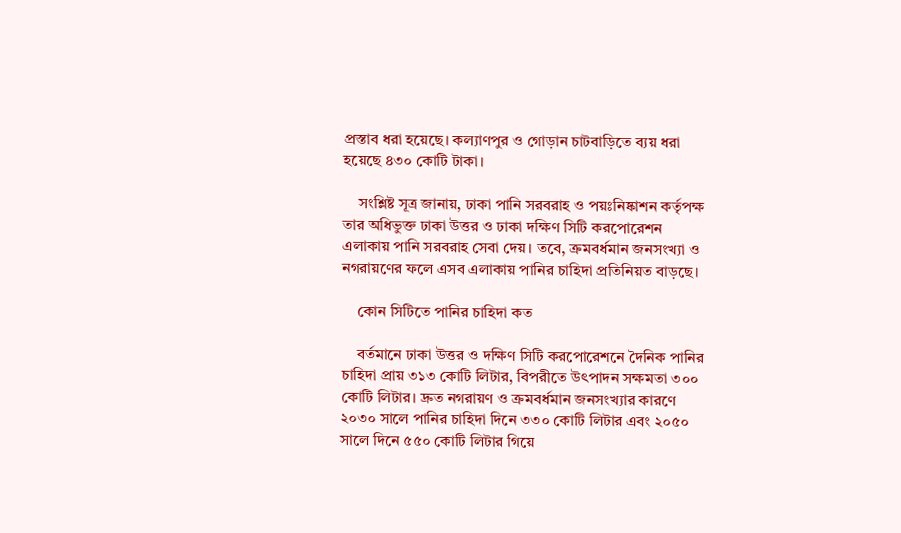প্রস্তাব ধরা হয়েছে। কল্যাণপুর ও গোড়ান চাটবাড়িতে ব্যয় ধরা হয়েছে ৪৩০ কোটি টাকা।

    সংশ্লিষ্ট সূত্র জানায়, ঢাকা পানি সরবরাহ ও পয়ঃনিষ্কাশন কর্তৃপক্ষ তার অধিভুক্ত ঢাকা উত্তর ও ঢাকা দক্ষিণ সিটি করপোরেশন এলাকায় পানি সরবরাহ সেবা দেয়। তবে, ক্রমবর্ধমান জনসংখ্যা ও নগরায়ণের ফলে এসব এলাকায় পানির চাহিদা প্রতিনিয়ত বাড়ছে।

    কোন সিটিতে পানির চাহিদা কত

    বর্তমানে ঢাকা উত্তর ও দক্ষিণ সিটি করপোরেশনে দৈনিক পানির চাহিদা প্রায় ৩১৩ কোটি লিটার, বিপরীতে উৎপাদন সক্ষমতা ৩০০ কোটি লিটার। দ্রুত নগরায়ণ ও ক্রমবর্ধমান জনসংখ্যার কারণে ২০৩০ সালে পানির চাহিদা দিনে ৩৩০ কোটি লিটার এবং ২০৫০ সালে দিনে ৫৫০ কোটি লিটার গিয়ে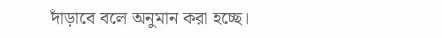দাঁড়াবে বলে অনুমান করা হচ্ছে।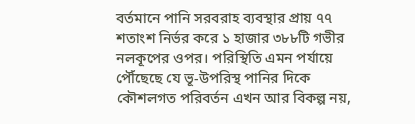বর্তমানে পানি সরবরাহ ব্যবস্থার প্রায় ৭৭ শতাংশ নির্ভর করে ১ হাজার ৩৮৮টি গভীর নলকূপের ওপর। পরিস্থিতি এমন পর্যায়ে পৌঁছেছে যে ভূ-উপরিস্থ পানির দিকে কৌশলগত পরিবর্তন এখন আর বিকল্প নয়,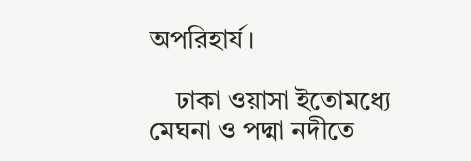অপরিহার্য।

    ঢাকা ওয়াসা ইতোমধ্যে মেঘনা ও পদ্মা নদীতে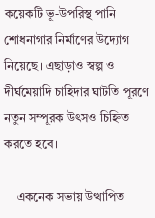কয়েকটি ভূ-উপরিস্থ পানি শোধনাগার নির্মাণের উদ্যোগ নিয়েছে। এছাড়াও স্বল্প ও দীর্ঘমেয়াদি চাহিদার ঘাটতি পূরণে নতুন সম্পূরক উৎসও চিহ্নিত করতে হবে।

    একনেক সভায় উত্থাপিত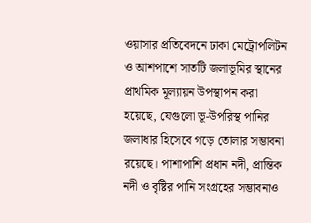ওয়াসার প্রতিবেদনে ঢাকা মেট্রোপলিটন ও আশপাশে সাতটি জলাভূমির স্থানের প্রাথমিক মূল্যায়ন উপস্থাপন করা হয়েছে, যেগুলো ভূ-উপরিস্থ পানির জলাধার হিসেবে গড়ে তোলার সম্ভাবনা রয়েছে। পাশাপাশি প্রধান নদী, প্রান্তিক নদী ও বৃষ্টির পানি সংগ্রহের সম্ভাবনাও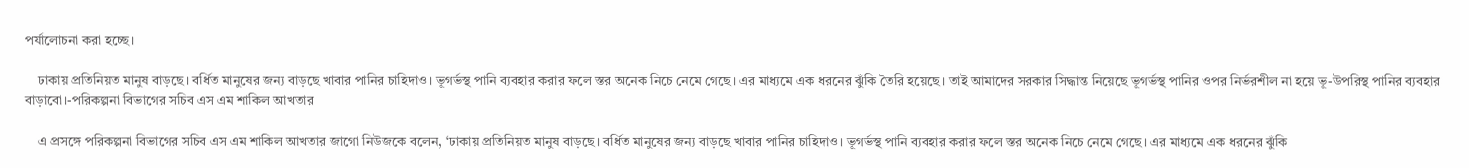পর্যালোচনা করা হচ্ছে।

    ঢাকায় প্রতিনিয়ত মানুষ বাড়ছে। বর্ধিত মানুষের জন্য বাড়ছে খাবার পানির চাহিদাও। ভূগর্ভস্থ পানি ব্যবহার করার ফলে স্তর অনেক নিচে নেমে গেছে। এর মাধ্যমে এক ধরনের ঝুঁকি তৈরি হয়েছে। তাই আমাদের সরকার সিদ্ধান্ত নিয়েছে ভূগর্ভস্থ পানির ওপর নির্ভরশীল না হয়ে ভূ-উপরিস্থ পানির ব্যবহার বাড়াবো।-পরিকল্পনা বিভাগের সচিব এস এম শাকিল আখতার

    এ প্রসঙ্গে পরিকল্পনা বিভাগের সচিব এস এম শাকিল আখতার জাগো নিউজকে বলেন, ‘ঢাকায় প্রতিনিয়ত মানুষ বাড়ছে। বর্ধিত মানুষের জন্য বাড়ছে খাবার পানির চাহিদাও। ভূগর্ভস্থ পানি ব্যবহার করার ফলে স্তর অনেক নিচে নেমে গেছে। এর মাধ্যমে এক ধরনের ঝুঁকি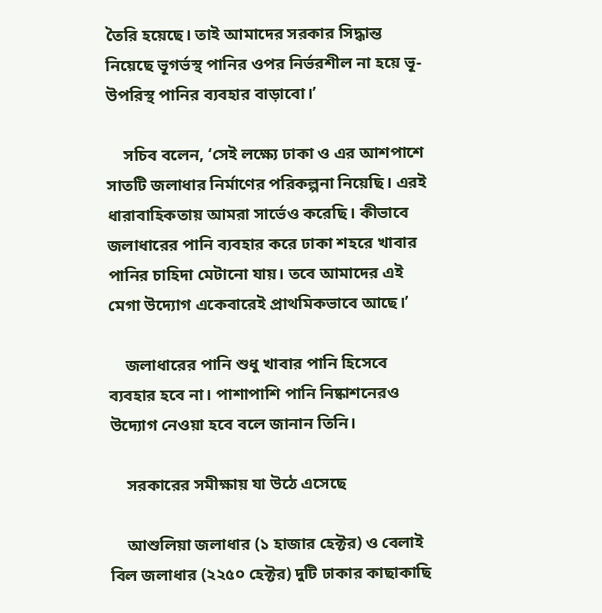তৈরি হয়েছে। তাই আমাদের সরকার সিদ্ধান্ত নিয়েছে ভূগর্ভস্থ পানির ওপর নির্ভরশীল না হয়ে ভূ-উপরিস্থ পানির ব্যবহার বাড়াবো।’

    সচিব বলেন, ‘সেই লক্ষ্যে ঢাকা ও এর আশপাশে সাতটি জলাধার নির্মাণের পরিকল্পনা নিয়েছি। এরই ধারাবাহিকতায় আমরা সার্ভেও করেছি। কীভাবে জলাধারের পানি ব্যবহার করে ঢাকা শহরে খাবার পানির চাহিদা মেটানো যায়। তবে আমাদের এই মেগা উদ্যোগ একেবারেই প্রাথমিকভাবে আছে।’

    জলাধারের পানি শুধু খাবার পানি হিসেবে ব্যবহার হবে না। পাশাপাশি পানি নিষ্কাশনেরও উদ্যোগ নেওয়া হবে বলে জানান তিনি।

    সরকারের সমীক্ষায় যা উঠে এসেছে

    আশুলিয়া জলাধার (১ হাজার হেক্টর) ও বেলাই বিল জলাধার (২২৫০ হেক্টর) দুটি ঢাকার কাছাকাছি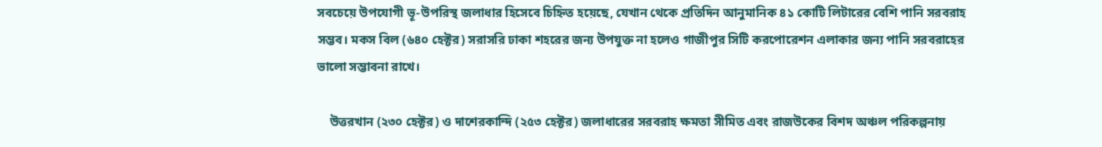সবচেয়ে উপযোগী ভূ-উপরিস্থ জলাধার হিসেবে চিহ্নিত হয়েছে, যেখান থেকে প্রতিদিন আনুমানিক ৪১ কোটি লিটারের বেশি পানি সরবরাহ সম্ভব। মকস বিল (৬৪০ হেক্টর) সরাসরি ঢাকা শহরের জন্য উপযুক্ত না হলেও গাজীপুর সিটি করপোরেশন এলাকার জন্য পানি সরবরাহের ভালো সম্ভাবনা রাখে।

    উত্তরখান (২৩০ হেক্টর) ও দাশেরকান্দি (২৫৩ হেক্টর) জলাধারের সরবরাহ ক্ষমতা সীমিত এবং রাজউকের বিশদ অঞ্চল পরিকল্পনায়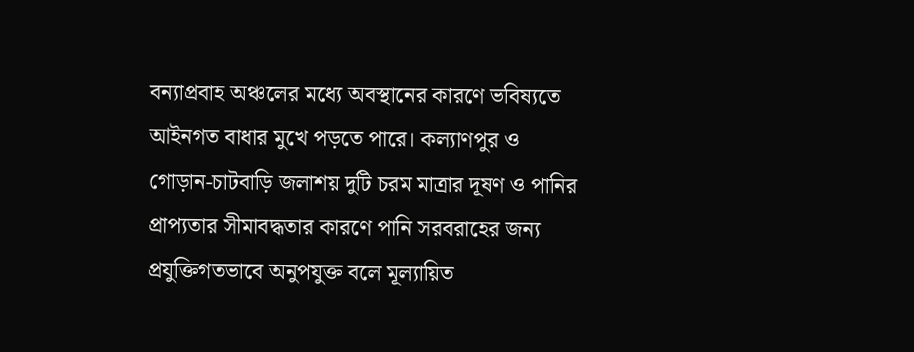বন্যাপ্রবাহ অঞ্চলের মধ্যে অবস্থানের কারণে ভবিষ্যতে আইনগত বাধার মুখে পড়তে পারে। কল্যাণপুর ও গোড়ান-চাটবাড়ি জলাশয় দুটি চরম মাত্রার দূষণ ও পানির প্রাপ্যতার সীমাবদ্ধতার কারণে পানি সরবরাহের জন্য প্রযুক্তিগতভাবে অনুপযুক্ত বলে মূল্যায়িত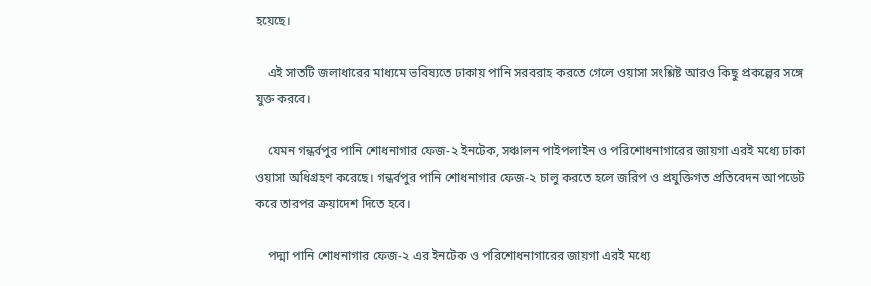হয়েছে।

    এই সাতটি জলাধারের মাধ্যমে ভবিষ্যতে ঢাকায় পানি সরবরাহ করতে গেলে ওয়াসা সংশ্লিষ্ট আরও কিছু প্রকল্পের সঙ্গে যুক্ত করবে।

    যেমন গন্ধর্বপুর পানি শোধনাগার ফেজ-২ ইনটেক, সঞ্চালন পাইপলাইন ও পরিশোধনাগারের জায়গা এরই মধ্যে ঢাকা ওয়াসা অধিগ্রহণ করেছে। গন্ধর্বপুর পানি শোধনাগার ফেজ-২ চালু করতে হলে জরিপ ও প্রযুক্তিগত প্রতিবেদন আপডেট করে তারপর ক্রয়াদেশ দিতে হবে।

    পদ্মা পানি শোধনাগার ফেজ-২ এর ইনটেক ও পরিশোধনাগারের জায়গা এরই মধ্যে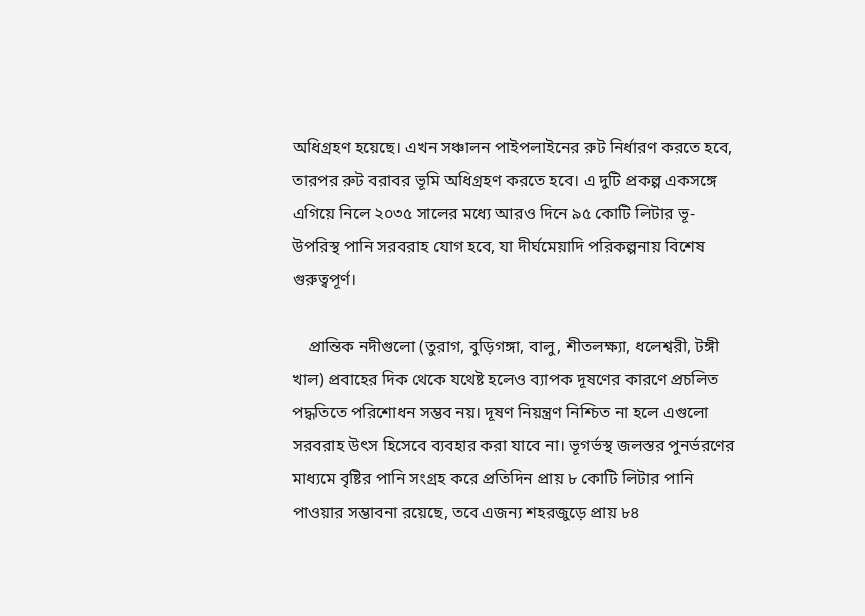অধিগ্রহণ হয়েছে। এখন সঞ্চালন পাইপলাইনের রুট নির্ধারণ করতে হবে, তারপর রুট বরাবর ভূমি অধিগ্রহণ করতে হবে। এ দুটি প্রকল্প একসঙ্গে এগিয়ে নিলে ২০৩৫ সালের মধ্যে আরও দিনে ৯৫ কোটি লিটার ভূ-উপরিস্থ পানি সরবরাহ যোগ হবে, যা দীর্ঘমেয়াদি পরিকল্পনায় বিশেষ গুরুত্বপূর্ণ।

    প্রান্তিক নদীগুলো (তুরাগ, বুড়িগঙ্গা, বালু, শীতলক্ষ্যা, ধলেশ্বরী, টঙ্গী খাল) প্রবাহের দিক থেকে যথেষ্ট হলেও ব্যাপক দূষণের কারণে প্রচলিত পদ্ধতিতে পরিশোধন সম্ভব নয়। দূষণ নিয়ন্ত্রণ নিশ্চিত না হলে এগুলো সরবরাহ উৎস হিসেবে ব্যবহার করা যাবে না। ভূগর্ভস্থ জলস্তর পুনর্ভরণের মাধ্যমে বৃষ্টির পানি সংগ্রহ করে প্রতিদিন প্রায় ৮ কোটি লিটার পানি পাওয়ার সম্ভাবনা রয়েছে, তবে এজন্য শহরজুড়ে প্রায় ৮৪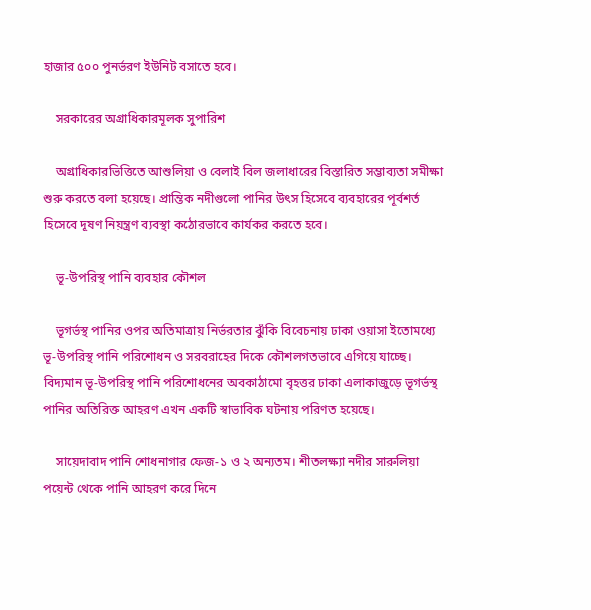হাজার ৫০০ পুনর্ভরণ ইউনিট বসাতে হবে।

    সরকারের অগ্রাধিকারমূলক সুপারিশ

    অগ্রাধিকারভিত্তিতে আশুলিয়া ও বেলাই বিল জলাধারের বিস্তারিত সম্ভাব্যতা সমীক্ষা শুরু করতে বলা হয়েছে। প্রান্তিক নদীগুলো পানির উৎস হিসেবে ব্যবহারের পূর্বশর্ত হিসেবে দূষণ নিয়ন্ত্রণ ব্যবস্থা কঠোরভাবে কার্যকর করতে হবে।

    ভূ-উপরিস্থ পানি ব্যবহার কৌশল

    ভূগর্ভস্থ পানির ওপর অতিমাত্রায় নির্ভরতার ঝুঁকি বিবেচনায় ঢাকা ওয়াসা ইতোমধ্যে ভূ-উপরিস্থ পানি পরিশোধন ও সরবরাহের দিকে কৌশলগতভাবে এগিয়ে যাচ্ছে। বিদ্যমান ভূ-উপরিস্থ পানি পরিশোধনের অবকাঠামো বৃহত্তর ঢাকা এলাকাজুড়ে ভূগর্ভস্থ পানির অতিরিক্ত আহরণ এখন একটি স্বাভাবিক ঘটনায় পরিণত হয়েছে।

    সায়েদাবাদ পানি শোধনাগার ফেজ-১ ও ২ অন্যতম। শীতলক্ষ্যা নদীর সারুলিয়া পয়েন্ট থেকে পানি আহরণ করে দিনে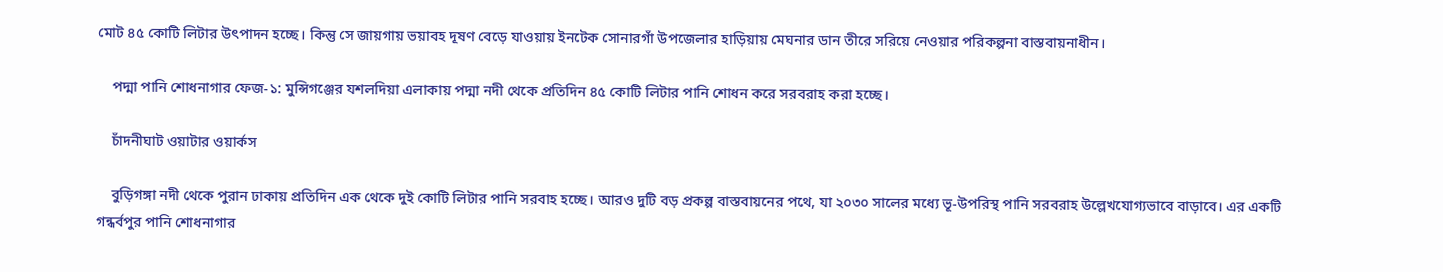মোট ৪৫ কোটি লিটার উৎপাদন হচ্ছে। কিন্তু সে জায়গায় ভয়াবহ দূষণ বেড়ে যাওয়ায় ইনটেক সোনারগাঁ উপজেলার হাড়িয়ায় মেঘনার ডান তীরে সরিয়ে নেওয়ার পরিকল্পনা বাস্তবায়নাধীন।

    পদ্মা পানি শোধনাগার ফেজ-১: মুন্সিগঞ্জের যশলদিয়া এলাকায় পদ্মা নদী থেকে প্রতিদিন ৪৫ কোটি লিটার পানি শোধন করে সরবরাহ করা হচ্ছে।

    চাঁদনীঘাট ওয়াটার ওয়ার্কস

    বুড়িগঙ্গা নদী থেকে পুরান ঢাকায় প্রতিদিন এক থেকে দুই কোটি লিটার পানি সরবাহ হচ্ছে। আরও দুটি বড় প্রকল্প বাস্তবায়নের পথে, যা ২০৩০ সালের মধ্যে ভূ-উপরিস্থ পানি সরবরাহ উল্লেখযোগ্যভাবে বাড়াবে। এর একটি গন্ধর্বপুর পানি শোধনাগার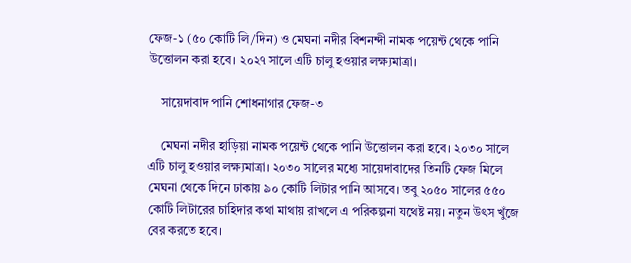ফেজ-১ (৫০ কোটি লি/দিন) ও মেঘনা নদীর বিশনন্দী নামক পয়েন্ট থেকে পানি উত্তোলন করা হবে। ২০২৭ সালে এটি চালু হওয়ার লক্ষ্যমাত্রা।

    সায়েদাবাদ পানি শোধনাগার ফেজ-৩

    মেঘনা নদীর হাড়িয়া নামক পয়েন্ট থেকে পানি উত্তোলন করা হবে। ২০৩০ সালে এটি চালু হওয়ার লক্ষ্যমাত্রা। ২০৩০ সালের মধ্যে সায়েদাবাদের তিনটি ফেজ মিলে মেঘনা থেকে দিনে ঢাকায় ৯০ কোটি লিটার পানি আসবে। তবু ২০৫০ সালের ৫৫০ কোটি লিটারের চাহিদার কথা মাথায় রাখলে এ পরিকল্পনা যথেষ্ট নয়। নতুন উৎস খুঁজে বের করতে হবে।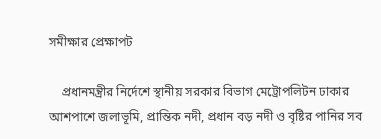সমীক্ষার প্রেক্ষাপট

    প্রধানমন্ত্রীর নির্দেশে স্থানীয় সরকার বিভাগ মেট্রোপলিটন ঢাকার আশপাশে জলাভূমি, প্রান্তিক নদী, প্রধান বড় নদী ও বৃষ্টির পানির সব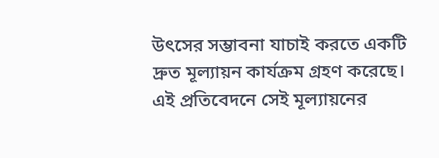উৎসের সম্ভাবনা যাচাই করতে একটি দ্রুত মূল্যায়ন কার্যক্রম গ্রহণ করেছে। এই প্রতিবেদনে সেই মূল্যায়নের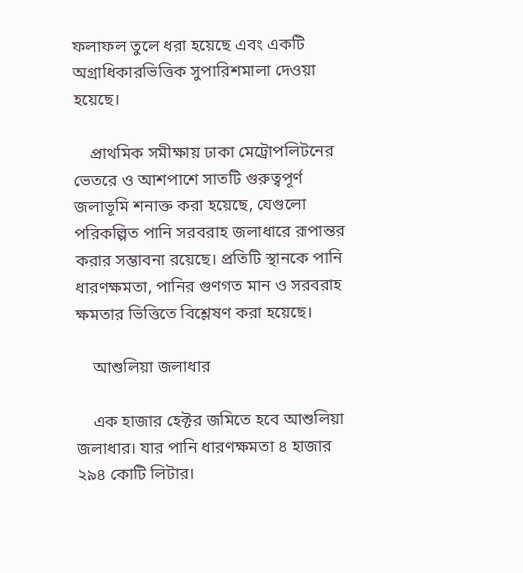ফলাফল তুলে ধরা হয়েছে এবং একটি অগ্রাধিকারভিত্তিক সুপারিশমালা দেওয়া হয়েছে।

    প্রাথমিক সমীক্ষায় ঢাকা মেট্রোপলিটনের ভেতরে ও আশপাশে সাতটি গুরুত্বপূর্ণ জলাভূমি শনাক্ত করা হয়েছে, যেগুলো পরিকল্পিত পানি সরবরাহ জলাধারে রূপান্তর করার সম্ভাবনা রয়েছে। প্রতিটি স্থানকে পানি ধারণক্ষমতা, পানির গুণগত মান ও সরবরাহ ক্ষমতার ভিত্তিতে বিশ্লেষণ করা হয়েছে।

    আশুলিয়া জলাধার

    এক হাজার হেক্টর জমিতে হবে আশুলিয়া জলাধার। যার পানি ধারণক্ষমতা ৪ হাজার ২৯৪ কোটি লিটার।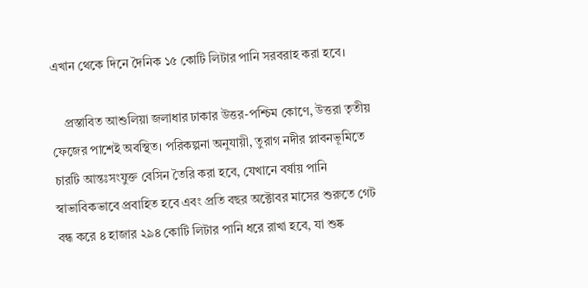এখান থেকে দিনে দৈনিক ১৫ কোটি লিটার পানি সরবরাহ করা হবে।

    প্রস্তাবিত আশুলিয়া জলাধার ঢাকার উত্তর-পশ্চিম কোণে, উত্তরা তৃতীয় ফেজের পাশেই অবস্থিত। পরিকল্পনা অনুযায়ী, তুরাগ নদীর প্লাবনভূমিতে চারটি আন্তঃসংযুক্ত বেসিন তৈরি করা হবে, যেখানে বর্ষায় পানি স্বাভাবিকভাবে প্রবাহিত হবে এবং প্রতি বছর অক্টোবর মাসের শুরুতে গেট বন্ধ করে ৪ হাজার ২৯৪ কোটি লিটার পানি ধরে রাখা হবে, যা শুষ্ক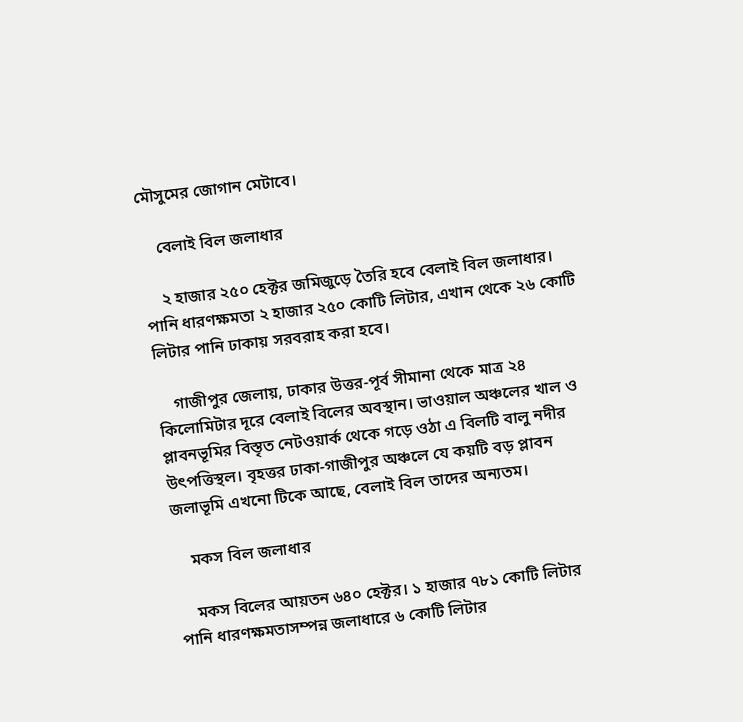মৌসুমের জোগান মেটাবে।

    বেলাই বিল জলাধার

    ২ হাজার ২৫০ হেক্টর জমিজুড়ে তৈরি হবে বেলাই বিল জলাধার। পানি ধারণক্ষমতা ২ হাজার ২৫০ কোটি লিটার, এখান থেকে ২৬ কোটি লিটার পানি ঢাকায় সরবরাহ করা হবে।

    গাজীপুর জেলায়, ঢাকার উত্তর-পূর্ব সীমানা থেকে মাত্র ২৪ কিলোমিটার দূরে বেলাই বিলের অবস্থান। ভাওয়াল অঞ্চলের খাল ও প্লাবনভূমির বিস্তৃত নেটওয়ার্ক থেকে গড়ে ওঠা এ বিলটি বালু নদীর উৎপত্তিস্থল। বৃহত্তর ঢাকা-গাজীপুর অঞ্চলে যে কয়টি বড় প্লাবন জলাভূমি এখনো টিকে আছে, বেলাই বিল তাদের অন্যতম।

    মকস বিল জলাধার

    মকস বিলের আয়তন ৬৪০ হেক্টর। ১ হাজার ৭৮১ কোটি লিটার পানি ধারণক্ষমতাসম্পন্ন জলাধারে ৬ কোটি লিটার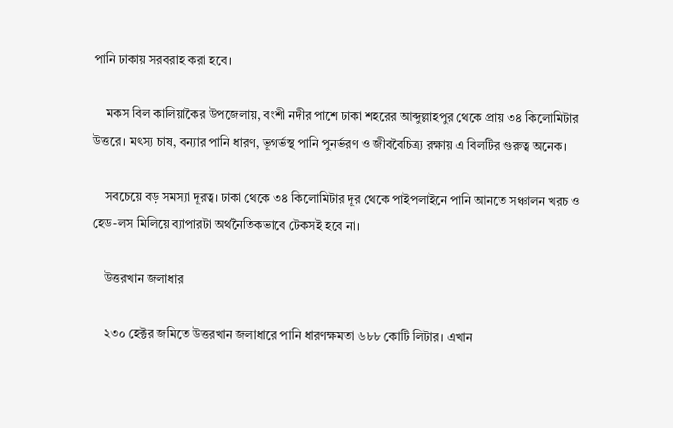পানি ঢাকায় সরবরাহ করা হবে।

    মকস বিল কালিয়াকৈর উপজেলায়, বংশী নদীর পাশে ঢাকা শহরের আব্দুল্লাহপুর থেকে প্রায় ৩৪ কিলোমিটার উত্তরে। মৎস্য চাষ, বন্যার পানি ধারণ, ভূগর্ভস্থ পানি পুনর্ভরণ ও জীববৈচিত্র্য রক্ষায় এ বিলটির গুরুত্ব অনেক।

    সবচেয়ে বড় সমস্যা দূরত্ব। ঢাকা থেকে ৩৪ কিলোমিটার দূর থেকে পাইপলাইনে পানি আনতে সঞ্চালন খরচ ও হেড-লস মিলিয়ে ব্যাপারটা অর্থনৈতিকভাবে টেকসই হবে না।

    উত্তরখান জলাধার

    ২৩০ হেক্টর জমিতে উত্তরখান জলাধারে পানি ধারণক্ষমতা ৬৮৮ কোটি লিটার। এখান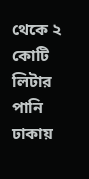থেকে ২ কোটি লিটার পানি ঢাকায়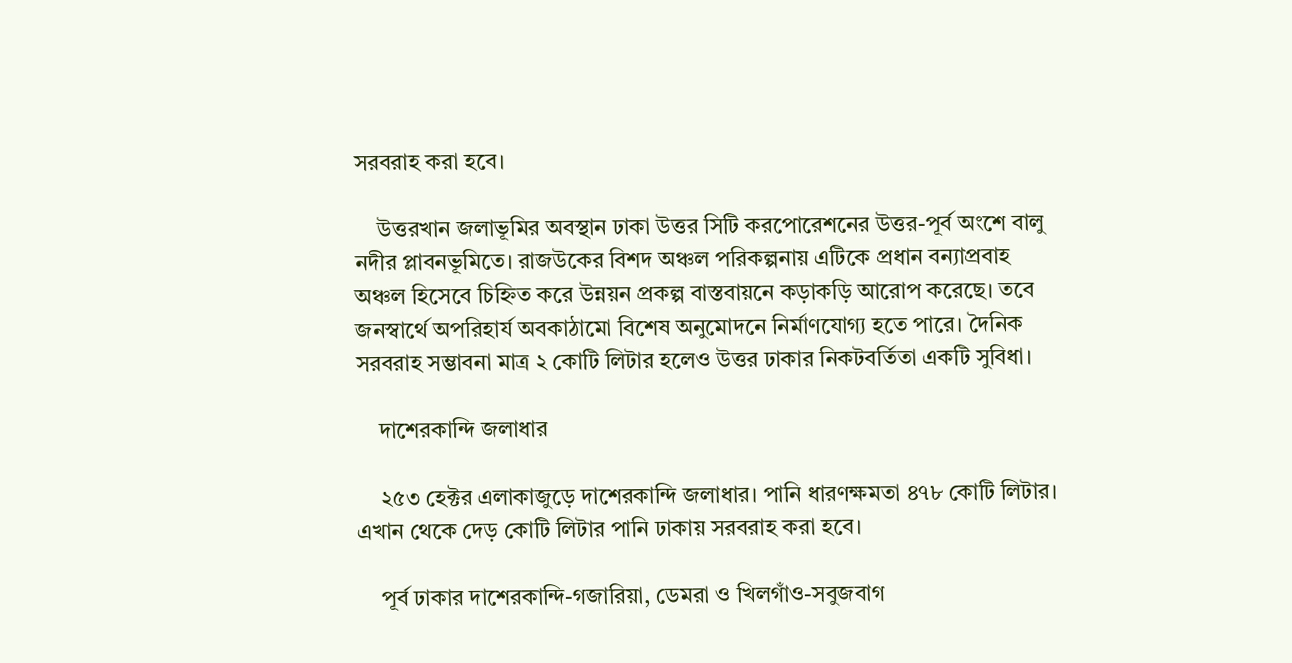সরবরাহ করা হবে।

    উত্তরখান জলাভূমির অবস্থান ঢাকা উত্তর সিটি করপোরেশনের উত্তর-পূর্ব অংশে বালু নদীর প্লাবনভূমিতে। রাজউকের বিশদ অঞ্চল পরিকল্পনায় এটিকে প্রধান বন্যাপ্রবাহ অঞ্চল হিসেবে চিহ্নিত করে উন্নয়ন প্রকল্প বাস্তবায়নে কড়াকড়ি আরোপ করেছে। তবে জনস্বার্থে অপরিহার্য অবকাঠামো বিশেষ অনুমোদনে নির্মাণযোগ্য হতে পারে। দৈনিক সরবরাহ সম্ভাবনা মাত্র ২ কোটি লিটার হলেও উত্তর ঢাকার নিকটবর্তিতা একটি সুবিধা।

    দাশেরকান্দি জলাধার

    ২৫৩ হেক্টর এলাকাজুড়ে দাশেরকান্দি জলাধার। পানি ধারণক্ষমতা ৪৭৮ কোটি লিটার। এখান থেকে দেড় কোটি লিটার পানি ঢাকায় সরবরাহ করা হবে।

    পূর্ব ঢাকার দাশেরকান্দি-গজারিয়া, ডেমরা ও খিলগাঁও-সবুজবাগ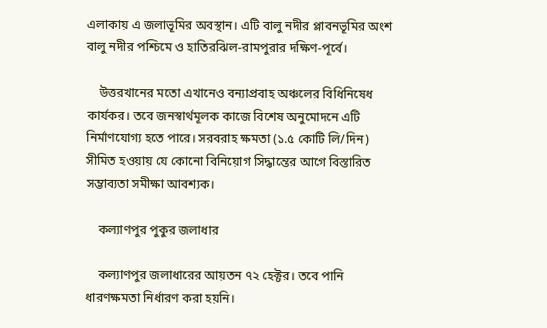এলাকায় এ জলাভূমির অবস্থান। এটি বালু নদীর প্লাবনভূমির অংশ বালু নদীর পশ্চিমে ও হাতিরঝিল-রামপুরার দক্ষিণ-পূর্বে।

    উত্তরখানের মতো এখানেও বন্যাপ্রবাহ অঞ্চলের বিধিনিষেধ কার্যকর। তবে জনস্বার্থমূলক কাজে বিশেষ অনুমোদনে এটি নির্মাণযোগ্য হতে পারে। সরবরাহ ক্ষমতা (১.৫ কোটি লি/দিন) সীমিত হওয়ায় যে কোনো বিনিয়োগ সিদ্ধান্তের আগে বিস্তারিত সম্ভাব্যতা সমীক্ষা আবশ্যক।

    কল্যাণপুর পুকুর জলাধার

    কল্যাণপুর জলাধারের আয়তন ৭২ হেক্টর। তবে পানি ধারণক্ষমতা নির্ধারণ করা হয়নি।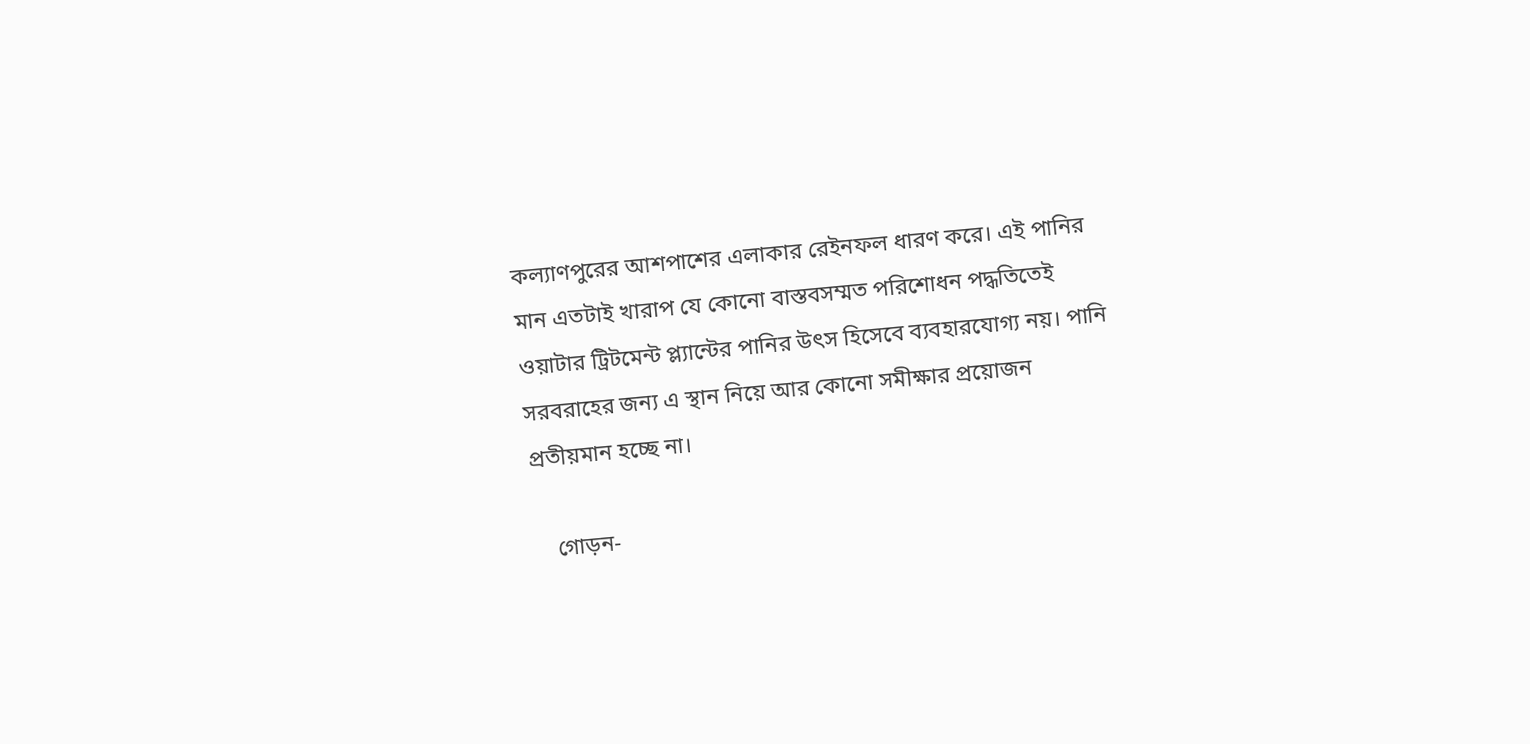কল্যাণপুরের আশপাশের এলাকার রেইনফল ধারণ করে। এই পানির মান এতটাই খারাপ যে কোনো বাস্তবসম্মত পরিশোধন পদ্ধতিতেই ওয়াটার ট্রিটমেন্ট প্ল্যান্টের পানির উৎস হিসেবে ব্যবহারযোগ্য নয়। পানি সরবরাহের জন্য এ স্থান নিয়ে আর কোনো সমীক্ষার প্রয়োজন প্রতীয়মান হচ্ছে না।

    গোড়ন-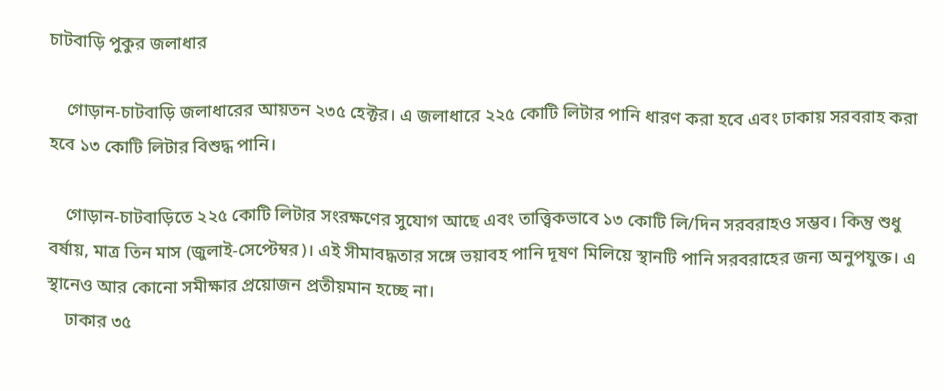চাটবাড়ি পুকুর জলাধার

    গোড়ান-চাটবাড়ি জলাধারের আয়তন ২৩৫ হেক্টর। এ জলাধারে ২২৫ কোটি লিটার পানি ধারণ করা হবে এবং ঢাকায় সরবরাহ করা হবে ১৩ কোটি লিটার বিশুদ্ধ পানি।

    গোড়ান-চাটবাড়িতে ২২৫ কোটি লিটার সংরক্ষণের সুযোগ আছে এবং তাত্ত্বিকভাবে ১৩ কোটি লি/দিন সরবরাহও সম্ভব। কিন্তু শুধু বর্ষায়, মাত্র তিন মাস (জুলাই-সেপ্টেম্বর)। এই সীমাবদ্ধতার সঙ্গে ভয়াবহ পানি দূষণ মিলিয়ে স্থানটি পানি সরবরাহের জন্য অনুপযুক্ত। এ স্থানেও আর কোনো সমীক্ষার প্রয়োজন প্রতীয়মান হচ্ছে না।
    ঢাকার ৩৫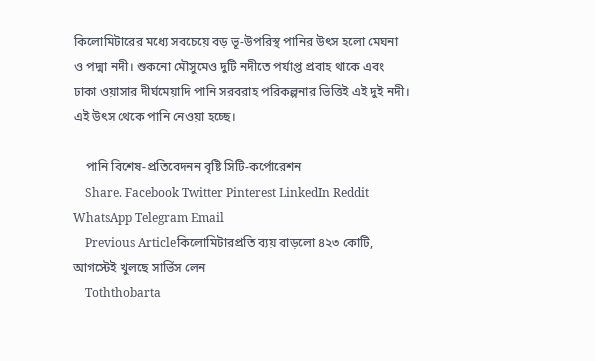কিলোমিটারের মধ্যে সবচেয়ে বড় ভূ-উপরিস্থ পানির উৎস হলো মেঘনা ও পদ্মা নদী। শুকনো মৌসুমেও দুটি নদীতে পর্যাপ্ত প্রবাহ থাকে এবং ঢাকা ওয়াসার দীর্ঘমেয়াদি পানি সরবরাহ পরিকল্পনার ভিত্তিই এই দুই নদী। এই উৎস থেকে পানি নেওয়া হচ্ছে।

    পানি বিশেষ-প্রতিবেদনন বৃষ্টি সিটি-কর্পোরেশন
    Share. Facebook Twitter Pinterest LinkedIn Reddit WhatsApp Telegram Email
    Previous Articleকিলোমিটারপ্রতি ব্যয় বাড়লো ৪২৩ কোটি, আগস্টেই খুলছে সার্ভিস লেন
    Toththobarta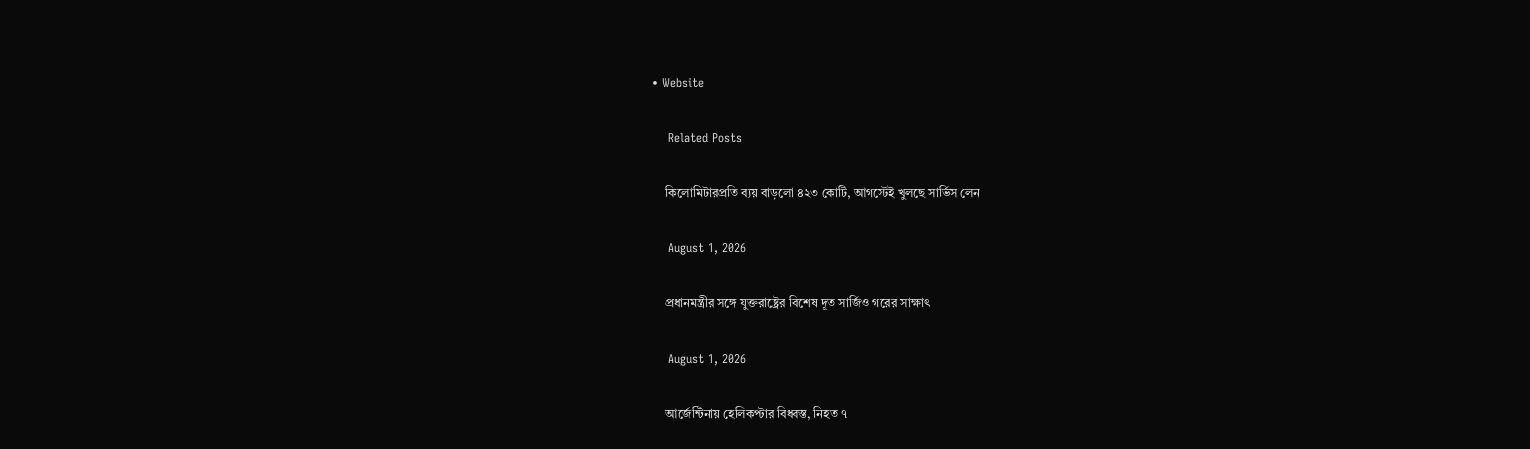• Website

    Related Posts

    কিলোমিটারপ্রতি ব্যয় বাড়লো ৪২৩ কোটি, আগস্টেই খুলছে সার্ভিস লেন

    August 1, 2026

    প্রধানমন্ত্রীর সঙ্গে যুক্তরাষ্ট্রের বিশেষ দূত সার্জিও গরের সাক্ষাৎ

    August 1, 2026

    আর্জেন্টিনায় হেলিকপ্টার বিধ্বস্ত, নিহত ৭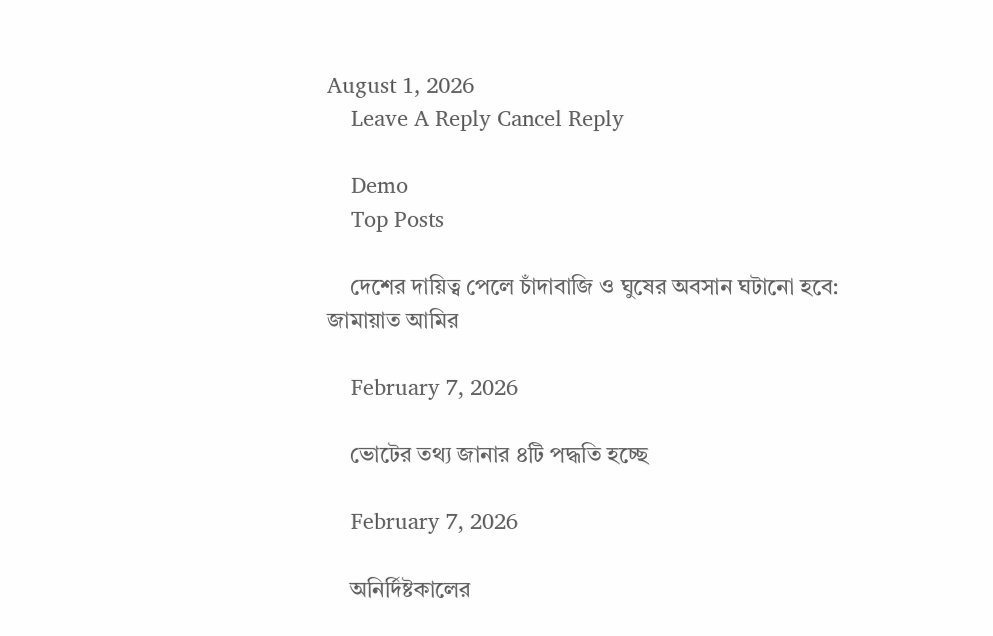August 1, 2026
    Leave A Reply Cancel Reply

    Demo
    Top Posts

    দেশের দায়িত্ব পেলে চাঁদাবাজি ও ঘুষের অবসান ঘটানো হবে: জামায়াত আমির

    February 7, 2026

    ভোটের তথ্য জানার ৪টি পদ্ধতি হচ্ছে

    February 7, 2026

    অনির্দিষ্টকালের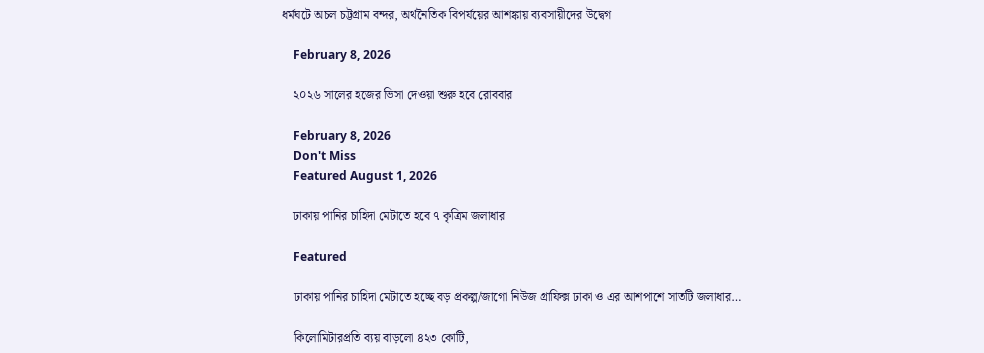ধর্মঘটে অচল চট্টগ্রাম বন্দর, অর্থনৈতিক বিপর্যয়ের আশঙ্কায় ব্যবসায়ীদের উদ্বেগ

    February 8, 2026

    ২০২৬ সালের হজের ভিসা দেওয়া শুরু হবে রোববার

    February 8, 2026
    Don't Miss
    Featured August 1, 2026

    ঢাকায় পানির চাহিদা মেটাতে হবে ৭ কৃত্রিম জলাধার

    Featured

    ঢাকায় পানির চাহিদা মেটাতে হচ্ছে বড় প্রকল্প/জাগো নিউজ গ্রাফিক্স ঢাকা ও এর আশপাশে সাতটি জলাধার…

    কিলোমিটারপ্রতি ব্যয় বাড়লো ৪২৩ কোটি,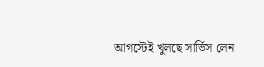আগস্টেই খুলছে সার্ভিস লেন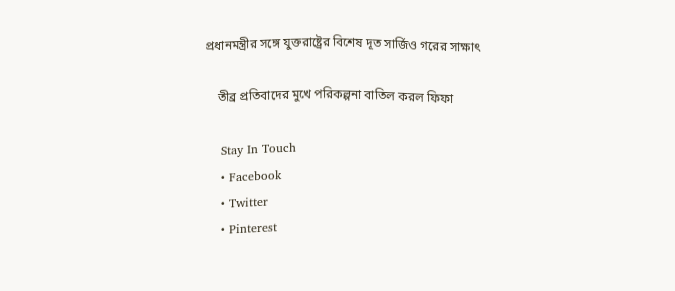প্রধানমন্ত্রীর সঙ্গে যুক্তরাষ্ট্রের বিশেষ দূত সার্জিও গরের সাক্ষাৎ

    তীব্র প্রতিবাদের মুখে পরিকল্পনা বাতিল করল ফিফা

    Stay In Touch
    • Facebook
    • Twitter
    • Pinterest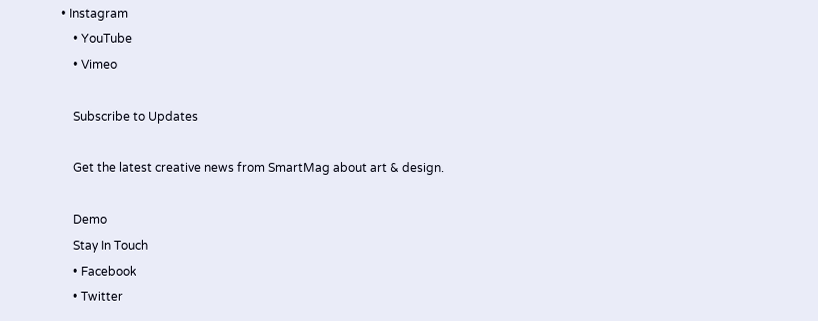• Instagram
    • YouTube
    • Vimeo

    Subscribe to Updates

    Get the latest creative news from SmartMag about art & design.

    Demo
    Stay In Touch
    • Facebook
    • Twitter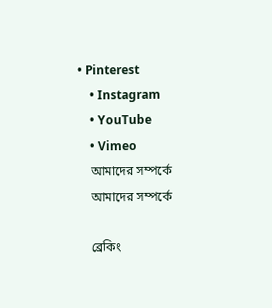• Pinterest
    • Instagram
    • YouTube
    • Vimeo
    আমাদের সম্পর্কে
    আমাদের সম্পর্কে

    ব্রেকিং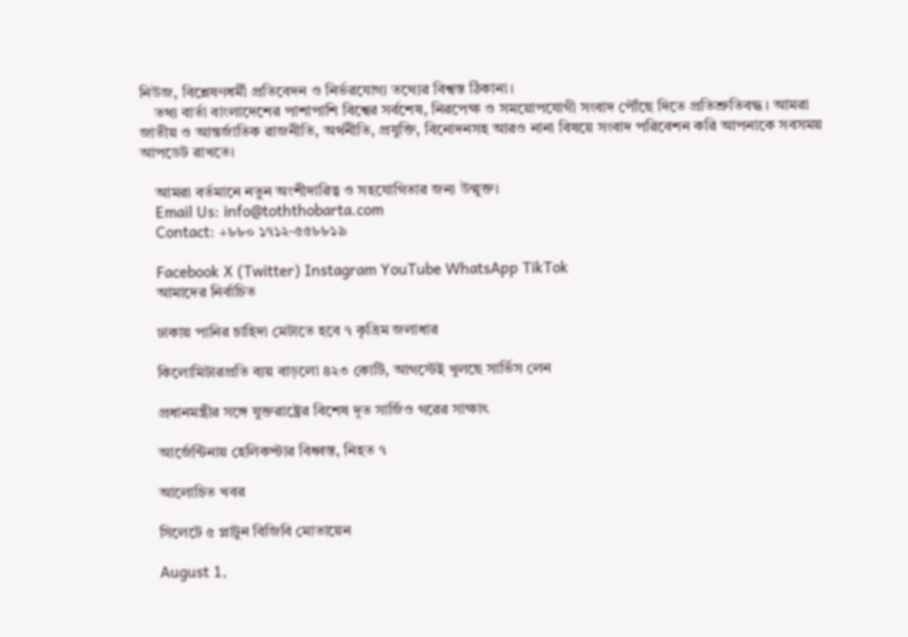নিউজ, বিশ্লেষণধর্মী প্রতিবেদন ও নির্ভরযোগ্য তথ্যের বিশ্বস্ত ঠিকানা।
    তথ্য বার্তা বাংলাদেশের পাশাপাশি বিশ্বের সর্বশেষ, নিরপেক্ষ ও সময়োপযোগী সংবাদ পৌঁছে দিতে প্রতিশ্রুতিবদ্ধ। আমরা জাতীয় ও আন্তর্জাতিক রাজনীতি, অর্থনীতি, প্রযুক্তি, বিনোদনসহ আরও নানা বিষয়ে সংবাদ পরিবেশন করি আপনাকে সবসময় আপডেট রাখতে।

    আমরা বর্তমানে নতুন অংশীদারিত্ব ও সহযোগিতার জন্য উন্মুক্ত।
    Email Us: info@toththobarta.com
    Contact: +৮৮০ ১৭১২-৫৫৮৮১৯

    Facebook X (Twitter) Instagram YouTube WhatsApp TikTok
    আমাদের নির্বাচিত

    ঢাকায় পানির চাহিদা মেটাতে হবে ৭ কৃত্রিম জলাধার

    কিলোমিটারপ্রতি ব্যয় বাড়লো ৪২৩ কোটি, আগস্টেই খুলছে সার্ভিস লেন

    প্রধানমন্ত্রীর সঙ্গে যুক্তরাষ্ট্রের বিশেষ দূত সার্জিও গরের সাক্ষাৎ

    আর্জেন্টিনায় হেলিকপ্টার বিধ্বস্ত, নিহত ৭

    আলোচিত খবর

    সিলেটে ৫ প্লাটুন বিজিবি মোতায়েন

    August 1,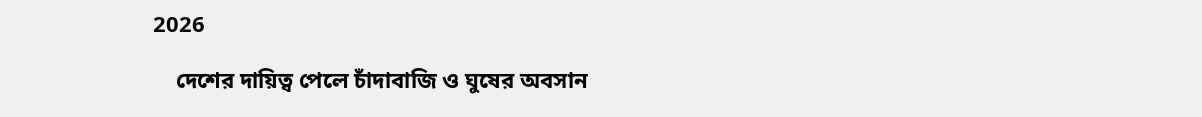2026

    দেশের দায়িত্ব পেলে চাঁদাবাজি ও ঘুষের অবসান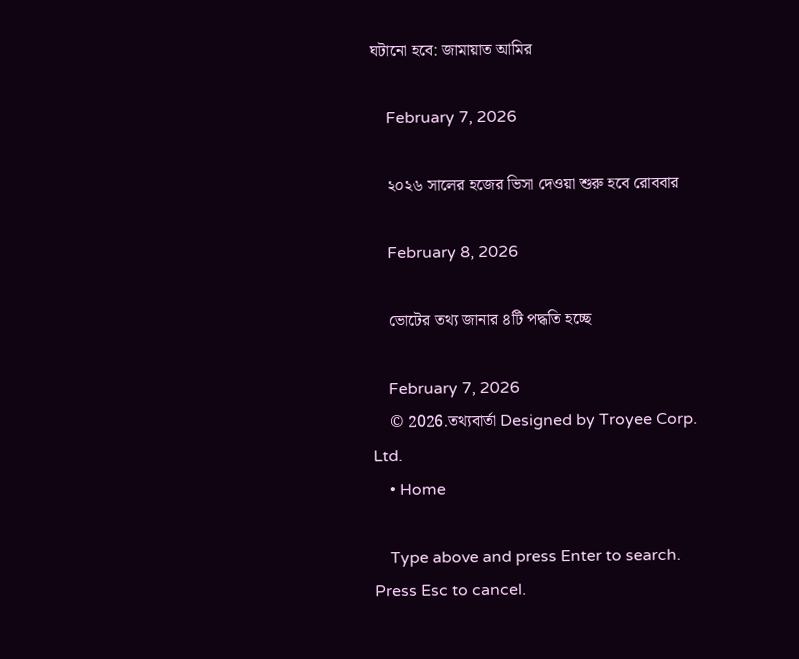ঘটানো হবে: জামায়াত আমির

    February 7, 2026

    ২০২৬ সালের হজের ভিসা দেওয়া শুরু হবে রোববার

    February 8, 2026

    ভোটের তথ্য জানার ৪টি পদ্ধতি হচ্ছে

    February 7, 2026
    © 2026.তথ্যবার্তা Designed by Troyee Corp. Ltd.
    • Home

    Type above and press Enter to search. Press Esc to cancel.